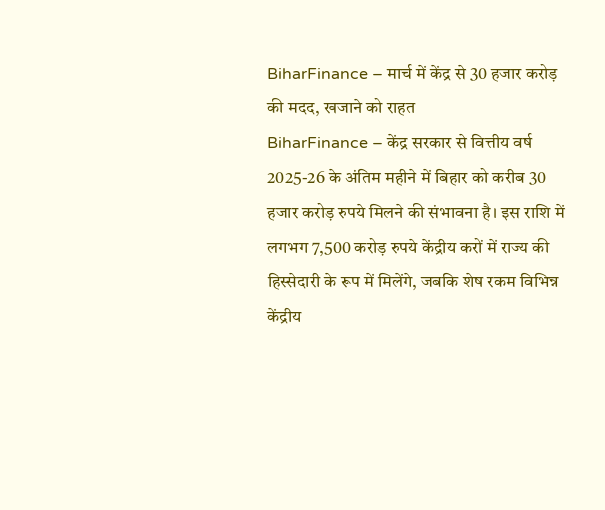BiharFinance – मार्च में केंद्र से 30 हजार करोड़ की मदद, खजाने को राहत
BiharFinance – केंद्र सरकार से वित्तीय वर्ष 2025-26 के अंतिम महीने में बिहार को करीब 30 हजार करोड़ रुपये मिलने की संभावना है। इस राशि में लगभग 7,500 करोड़ रुपये केंद्रीय करों में राज्य की हिस्सेदारी के रूप में मिलेंगे, जबकि शेष रकम विभिन्न केंद्रीय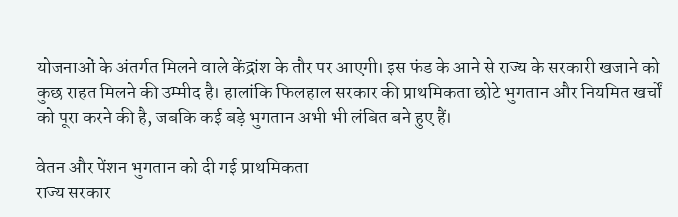योजनाओं के अंतर्गत मिलने वाले केंद्रांश के तौर पर आएगी। इस फंड के आने से राज्य के सरकारी खजाने को कुछ राहत मिलने की उम्मीद है। हालांकि फिलहाल सरकार की प्राथमिकता छोटे भुगतान और नियमित खर्चों को पूरा करने की है, जबकि कई बड़े भुगतान अभी भी लंबित बने हुए हैं।

वेतन और पेंशन भुगतान को दी गई प्राथमिकता
राज्य सरकार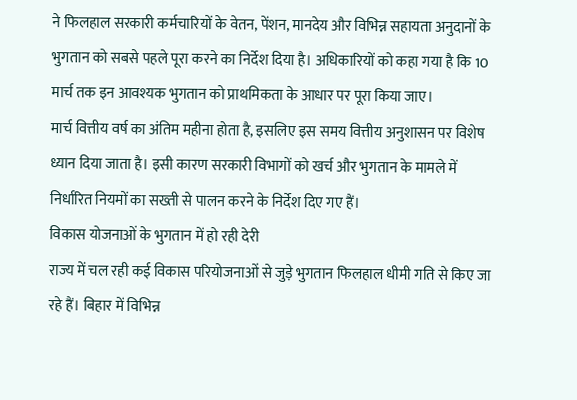ने फिलहाल सरकारी कर्मचारियों के वेतन, पेंशन, मानदेय और विभिन्न सहायता अनुदानों के भुगतान को सबसे पहले पूरा करने का निर्देश दिया है। अधिकारियों को कहा गया है कि 10 मार्च तक इन आवश्यक भुगतान को प्राथमिकता के आधार पर पूरा किया जाए।
मार्च वित्तीय वर्ष का अंतिम महीना होता है, इसलिए इस समय वित्तीय अनुशासन पर विशेष ध्यान दिया जाता है। इसी कारण सरकारी विभागों को खर्च और भुगतान के मामले में निर्धारित नियमों का सख्ती से पालन करने के निर्देश दिए गए हैं।
विकास योजनाओं के भुगतान में हो रही देरी
राज्य में चल रही कई विकास परियोजनाओं से जुड़े भुगतान फिलहाल धीमी गति से किए जा रहे हैं। बिहार में विभिन्न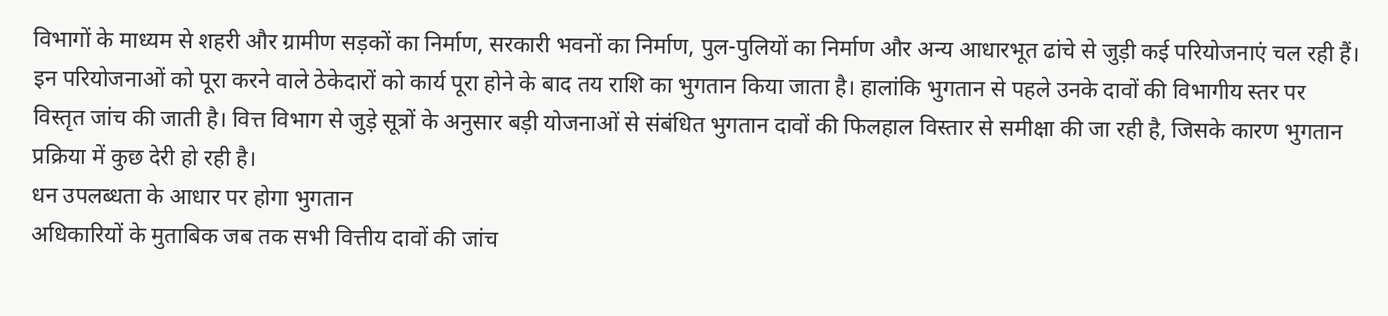विभागों के माध्यम से शहरी और ग्रामीण सड़कों का निर्माण, सरकारी भवनों का निर्माण, पुल-पुलियों का निर्माण और अन्य आधारभूत ढांचे से जुड़ी कई परियोजनाएं चल रही हैं।
इन परियोजनाओं को पूरा करने वाले ठेकेदारों को कार्य पूरा होने के बाद तय राशि का भुगतान किया जाता है। हालांकि भुगतान से पहले उनके दावों की विभागीय स्तर पर विस्तृत जांच की जाती है। वित्त विभाग से जुड़े सूत्रों के अनुसार बड़ी योजनाओं से संबंधित भुगतान दावों की फिलहाल विस्तार से समीक्षा की जा रही है, जिसके कारण भुगतान प्रक्रिया में कुछ देरी हो रही है।
धन उपलब्धता के आधार पर होगा भुगतान
अधिकारियों के मुताबिक जब तक सभी वित्तीय दावों की जांच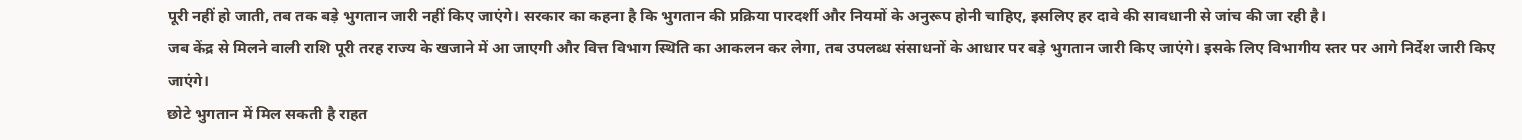पूरी नहीं हो जाती, तब तक बड़े भुगतान जारी नहीं किए जाएंगे। सरकार का कहना है कि भुगतान की प्रक्रिया पारदर्शी और नियमों के अनुरूप होनी चाहिए, इसलिए हर दावे की सावधानी से जांच की जा रही है।
जब केंद्र से मिलने वाली राशि पूरी तरह राज्य के खजाने में आ जाएगी और वित्त विभाग स्थिति का आकलन कर लेगा, तब उपलब्ध संसाधनों के आधार पर बड़े भुगतान जारी किए जाएंगे। इसके लिए विभागीय स्तर पर आगे निर्देश जारी किए जाएंगे।
छोटे भुगतान में मिल सकती है राहत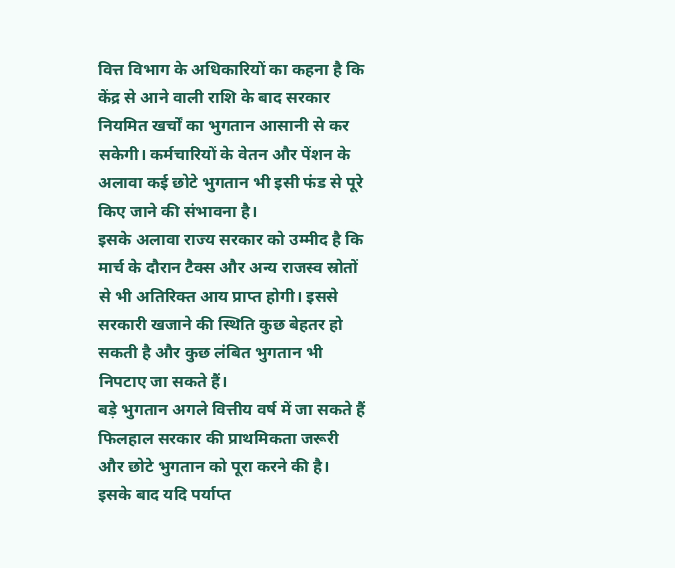वित्त विभाग के अधिकारियों का कहना है कि केंद्र से आने वाली राशि के बाद सरकार नियमित खर्चों का भुगतान आसानी से कर सकेगी। कर्मचारियों के वेतन और पेंशन के अलावा कई छोटे भुगतान भी इसी फंड से पूरे किए जाने की संभावना है।
इसके अलावा राज्य सरकार को उम्मीद है कि मार्च के दौरान टैक्स और अन्य राजस्व स्रोतों से भी अतिरिक्त आय प्राप्त होगी। इससे सरकारी खजाने की स्थिति कुछ बेहतर हो सकती है और कुछ लंबित भुगतान भी निपटाए जा सकते हैं।
बड़े भुगतान अगले वित्तीय वर्ष में जा सकते हैं
फिलहाल सरकार की प्राथमिकता जरूरी और छोटे भुगतान को पूरा करने की है। इसके बाद यदि पर्याप्त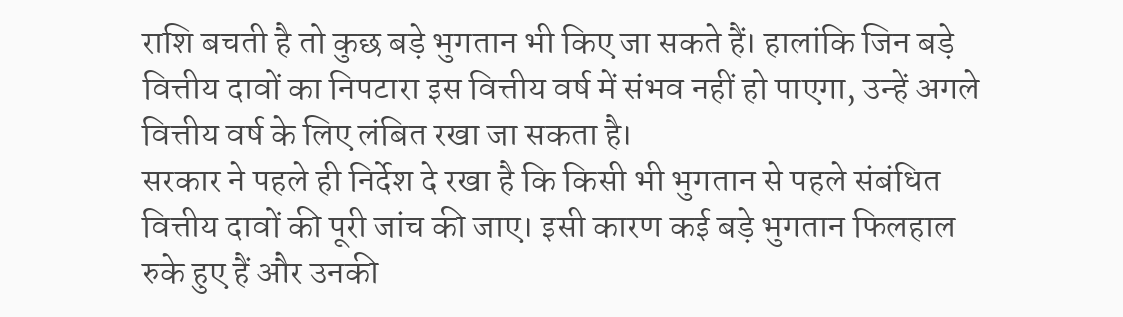राशि बचती है तो कुछ बड़े भुगतान भी किए जा सकते हैं। हालांकि जिन बड़े वित्तीय दावों का निपटारा इस वित्तीय वर्ष में संभव नहीं हो पाएगा, उन्हें अगले वित्तीय वर्ष के लिए लंबित रखा जा सकता है।
सरकार ने पहले ही निर्देश दे रखा है कि किसी भी भुगतान से पहले संबंधित वित्तीय दावों की पूरी जांच की जाए। इसी कारण कई बड़े भुगतान फिलहाल रुके हुए हैं और उनकी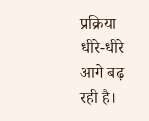प्रक्रिया धीरे-धीरे आगे बढ़ रही है।